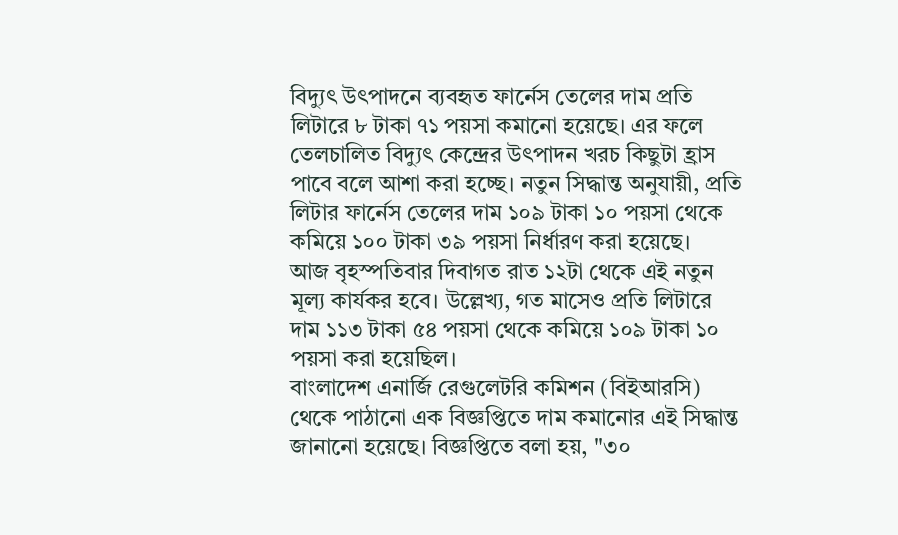বিদ্যুৎ উৎপাদনে ব্যবহৃত ফার্নেস তেলের দাম প্রতি লিটারে ৮ টাকা ৭১ পয়সা কমানো হয়েছে। এর ফলে তেলচালিত বিদ্যুৎ কেন্দ্রের উৎপাদন খরচ কিছুটা হ্রাস পাবে বলে আশা করা হচ্ছে। নতুন সিদ্ধান্ত অনুযায়ী, প্রতি লিটার ফার্নেস তেলের দাম ১০৯ টাকা ১০ পয়সা থেকে কমিয়ে ১০০ টাকা ৩৯ পয়সা নির্ধারণ করা হয়েছে।
আজ বৃহস্পতিবার দিবাগত রাত ১২টা থেকে এই নতুন মূল্য কার্যকর হবে। উল্লেখ্য, গত মাসেও প্রতি লিটারে দাম ১১৩ টাকা ৫৪ পয়সা থেকে কমিয়ে ১০৯ টাকা ১০ পয়সা করা হয়েছিল।
বাংলাদেশ এনার্জি রেগুলেটরি কমিশন (বিইআরসি) থেকে পাঠানো এক বিজ্ঞপ্তিতে দাম কমানোর এই সিদ্ধান্ত জানানো হয়েছে। বিজ্ঞপ্তিতে বলা হয়, "৩০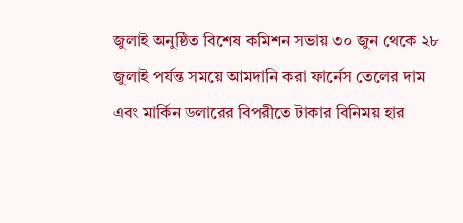জুলাই অনুষ্ঠিত বিশেষ কমিশন সভায় ৩০ জুন থেকে ২৮ জুলাই পর্যন্ত সময়ে আমদানি করা ফার্নেস তেলের দাম এবং মার্কিন ডলারের বিপরীতে টাকার বিনিময় হার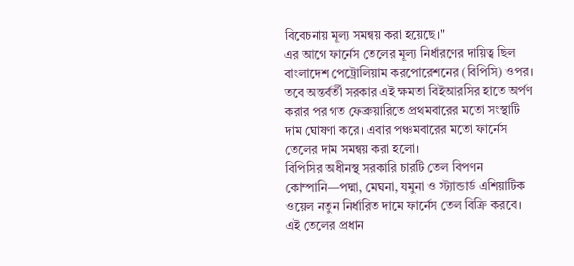বিবেচনায় মূল্য সমন্বয় করা হয়েছে।"
এর আগে ফার্নেস তেলের মূল্য নির্ধারণের দায়িত্ব ছিল বাংলাদেশ পেট্রোলিয়াম করপোরেশনের (বিপিসি) ওপর। তবে অন্তর্বর্তী সরকার এই ক্ষমতা বিইআরসির হাতে অর্পণ করার পর গত ফেব্রুয়ারিতে প্রথমবারের মতো সংস্থাটি দাম ঘোষণা করে। এবার পঞ্চমবারের মতো ফার্নেস তেলের দাম সমন্বয় করা হলো।
বিপিসির অধীনস্থ সরকারি চারটি তেল বিপণন কোম্পানি—পদ্মা, মেঘনা, যমুনা ও স্ট্যান্ডার্ড এশিয়াটিক ওয়েল নতুন নির্ধারিত দামে ফার্নেস তেল বিক্রি করবে। এই তেলের প্রধান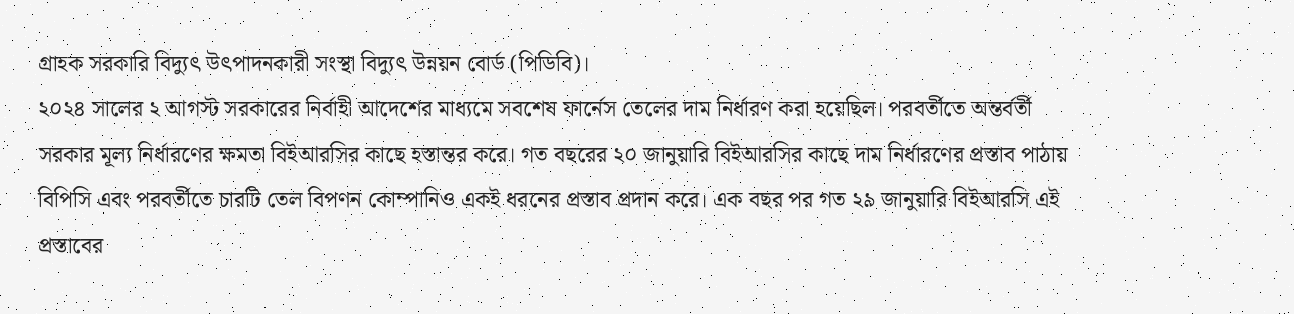গ্রাহক সরকারি বিদ্যুৎ উৎপাদনকারী সংস্থা বিদ্যুৎ উন্নয়ন বোর্ড (পিডিবি)।
২০২৪ সালের ২ আগস্ট সরকারের নির্বাহী আদেশের মাধ্যমে সবশেষ ফার্নেস তেলের দাম নির্ধারণ করা হয়েছিল। পরবর্তীতে অন্তর্বর্তী সরকার মূল্য নির্ধারণের ক্ষমতা বিইআরসির কাছে হস্তান্তর করে। গত বছরের ২০ জানুয়ারি বিইআরসির কাছে দাম নির্ধারণের প্রস্তাব পাঠায় বিপিসি এবং পরবর্তীতে চারটি তেল বিপণন কোম্পানিও একই ধরনের প্রস্তাব প্রদান করে। এক বছর পর গত ২৯ জানুয়ারি বিইআরসি এই প্রস্তাবের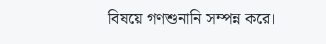বিষয়ে গণশুনানি সম্পন্ন করে।